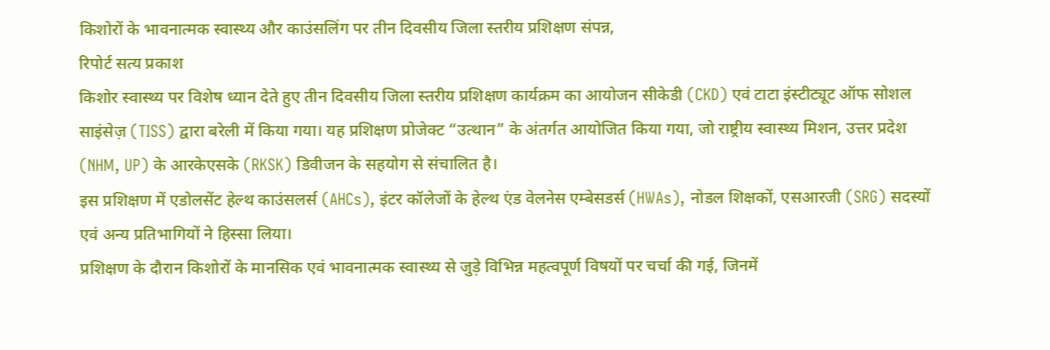किशोरों के भावनात्मक स्वास्थ्य और काउंसलिंग पर तीन दिवसीय जिला स्तरीय प्रशिक्षण संपन्न,
रिपोर्ट सत्य प्रकाश
किशोर स्वास्थ्य पर विशेष ध्यान देते हुए तीन दिवसीय जिला स्तरीय प्रशिक्षण कार्यक्रम का आयोजन सीकेडी (CKD) एवं टाटा इंस्टीट्यूट ऑफ सोशल साइंसेज़ (TISS) द्वारा बरेली में किया गया। यह प्रशिक्षण प्रोजेक्ट “उत्थान” के अंतर्गत आयोजित किया गया, जो राष्ट्रीय स्वास्थ्य मिशन, उत्तर प्रदेश (NHM, UP) के आरकेएसके (RKSK) डिवीजन के सहयोग से संचालित है।
इस प्रशिक्षण में एडोलसेंट हेल्थ काउंसलर्स (AHCs), इंटर कॉलेजों के हेल्थ एंड वेलनेस एम्बेसडर्स (HWAs), नोडल शिक्षकों, एसआरजी (SRG) सदस्यों एवं अन्य प्रतिभागियों ने हिस्सा लिया।
प्रशिक्षण के दौरान किशोरों के मानसिक एवं भावनात्मक स्वास्थ्य से जुड़े विभिन्न महत्वपूर्ण विषयों पर चर्चा की गई, जिनमें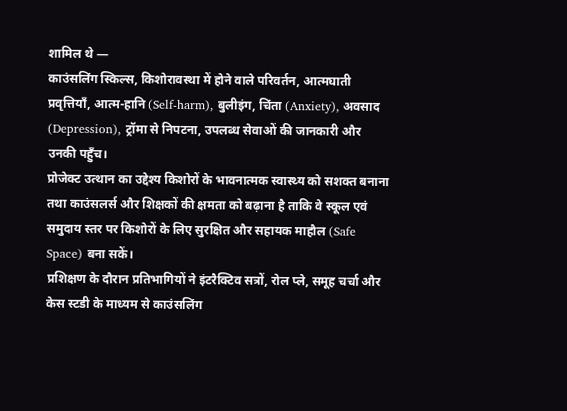शामिल थे —
काउंसलिंग स्किल्स, किशोरावस्था में होने वाले परिवर्तन, आत्मघाती प्रवृत्तियाँ, आत्म-हानि (Self-harm), बुलीइंग, चिंता (Anxiety), अवसाद (Depression), ट्रॉमा से निपटना, उपलब्ध सेवाओं की जानकारी और उनकी पहुँच।
प्रोजेक्ट उत्थान का उद्देश्य किशोरों के भावनात्मक स्वास्थ्य को सशक्त बनाना तथा काउंसलर्स और शिक्षकों की क्षमता को बढ़ाना है ताकि वे स्कूल एवं समुदाय स्तर पर किशोरों के लिए सुरक्षित और सहायक माहौल (Safe Space) बना सकें।
प्रशिक्षण के दौरान प्रतिभागियों ने इंटरैक्टिव सत्रों, रोल प्ले, समूह चर्चा और केस स्टडी के माध्यम से काउंसलिंग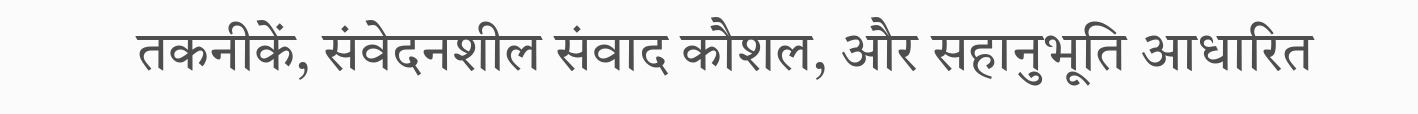तकनीकें, संवेदनशील संवाद कौशल, और सहानुभूति आधारित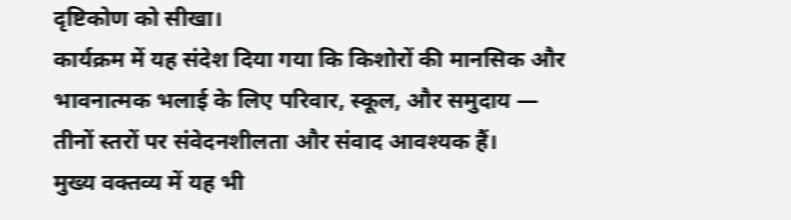दृष्टिकोण को सीखा।
कार्यक्रम में यह संदेश दिया गया कि किशोरों की मानसिक और भावनात्मक भलाई के लिए परिवार, स्कूल, और समुदाय — तीनों स्तरों पर संवेदनशीलता और संवाद आवश्यक हैं।
मुख्य वक्तव्य में यह भी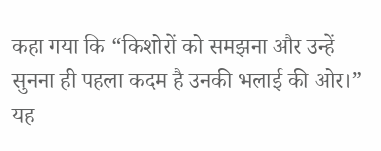कहा गया कि “किशोरों को समझना और उन्हें सुनना ही पहला कदम है उनकी भलाई की ओर।”
यह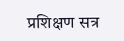प्रशिक्षण सत्र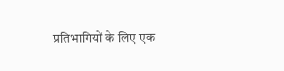प्रतिभागियों के लिए एक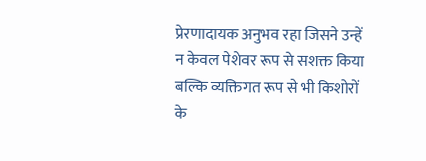प्रेरणादायक अनुभव रहा जिसने उन्हें न केवल पेशेवर रूप से सशक्त किया बल्कि व्यक्तिगत रूप से भी किशोरों के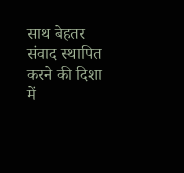साथ बेहतर संवाद स्थापित करने की दिशा में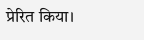प्रेरित किया।